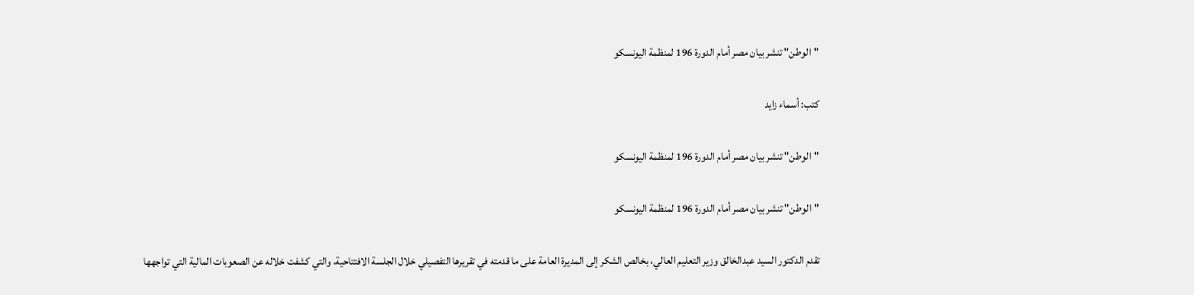"الوطن" تنشر بيان مصر أمام الدورة 196 لمنظمة اليونسكو

كتب: أسماء زايد

"الوطن" تنشر بيان مصر أمام الدورة 196 لمنظمة اليونسكو

"الوطن" تنشر بيان مصر أمام الدورة 196 لمنظمة اليونسكو

تقدم الدكتور السيد عبدالخالق وزير التعليم العالي، بخالص الشكر إلى المديرة العامة على ما قدمته في تقريرها التفصيلي خلال الجلسة الافتتاحية، والتي كشفت خلاله عن الصعوبات المالية التي تواجهها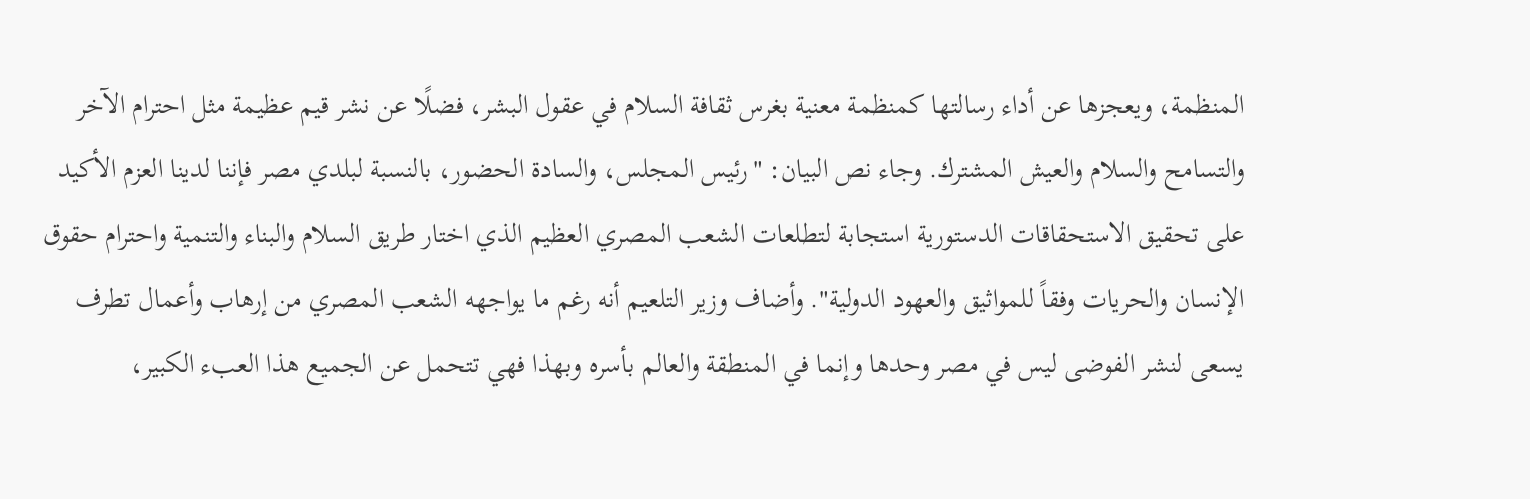المنظمة، ويعجزها عن أداء رسالتها كمنظمة معنية بغرس ثقافة السلام في عقول البشر، فضلًا عن نشر قيم عظيمة مثل احترام الآخر والتسامح والسلام والعيش المشترك. وجاء نص البيان: "رئيس المجلس، والسادة الحضور، بالنسبة لبلدي مصر فإننا لدينا العزم الأكيد على تحقيق الاستحقاقات الدستورية استجابة لتطلعات الشعب المصري العظيم الذي اختار طريق السلام والبناء والتنمية واحترام حقوق الإنسان والحريات وفقاً للمواثيق والعهود الدولية". وأضاف وزير التلعيم أنه رغم ما يواجهه الشعب المصري من إرهاب وأعمال تطرف يسعى لنشر الفوضى ليس في مصر وحدها وإنما في المنطقة والعالم بأسره وبهذا فهي تتحمل عن الجميع هذا العبء الكبير،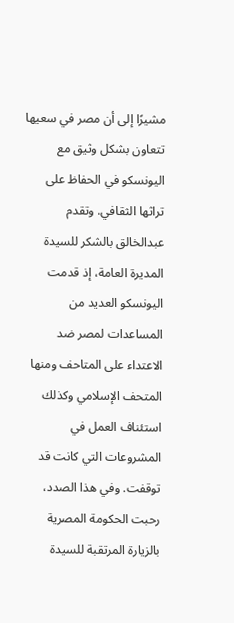مشيرًا إلى أن مصر في سعيها تتعاون بشكل وثيق مع اليونسكو في الحفاظ على تراثها الثقافي. وتقدم عبدالخالق بالشكر للسيدة المديرة العامة، إذ قدمت اليونسكو العديد من المساعدات لمصر ضد الاعتداء على المتاحف ومنها المتحف الإسلامي وكذلك استئناف العمل في المشروعات التي كانت قد توقفت. وفي هذا الصدد، رحبت الحكومة المصرية بالزيارة المرتقبة للسيدة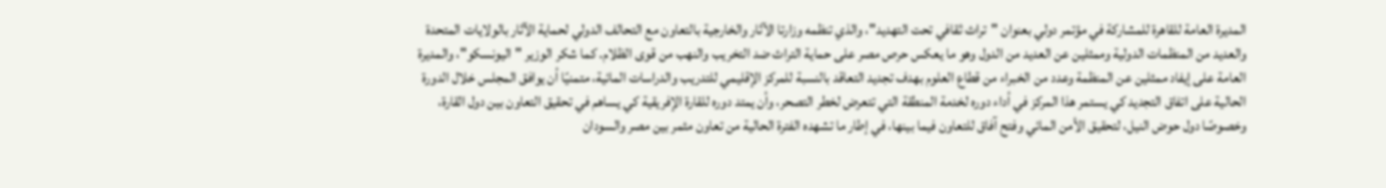المديرة العامة للقاهرة للمشاركة في مؤتمر دولي بعنوان "تراث ثقافي تحت التهديد"، والذي تنظمه وزارتا الآثار والخارجية بالتعاون مع التحالف الدولي لحماية الآثار بالولايات المتحدة والعديد من المنظمات الدولية وممثلين عن العديد من الدول وهو ما يعكس حرص مصر على حماية التراث ضد التخريب والنهب من قوى الظلام. كما شكر الوزير "اليونسكو"، والمديرة العامة على إيفاد ممثلين عن المنظمة وعدد من الخبراء من قطاع العلوم بهدف تجديد التعاقد بالنسبة للمركز الإقليمي للتدريب والدراسات المائية، متمنيًا أن يوافق المجلس خلال الدورة الحالية على اتفاق التجديد كي يستمر هذا المركز في أداء دوره لخدمة المنطقة التي تتعرض لخطر التصحر، وأن يمتد دوره للقارة الإفريقية كي يساهم في تحقيق التعاون بين دول القارة، وخصوصًا دول حوض النيل، لتحقيق الأمن المائي وفتح آفاق للتعاون فيما بينها، في إطار ما تشهده الفترة الحالية من تعاون مثمر بين مصر والسودان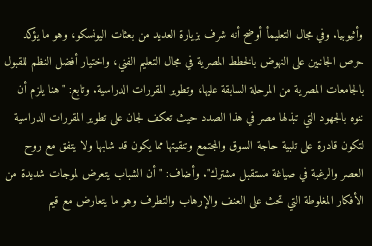وأثيوبيا. وفي مجال التعليمأ أوضح أنه شرف بزيارة العديد من بعثات اليونسكو، وهو ما يؤكد حرص الجانبين على النهوض بالخطط المصرية في مجال التعليم الفني، واختيار أفضل النظم للقبول بالجامعات المصرية من المرحلة السابقة عليها، وتطوير المقررات الدراسية. وتابع: "هنا يلزم أن ننوه بالجهود التي تبذلها مصر في هذا الصدد حيث تعكف لجان على تطوير المقررات الدراسية لتكون قادرة على تلبية حاجة السوق والمجتمع وتنقيتها مما يكون قد شابها ولا يتفق مع روح العصر والرغبة في صياغة مستقبل مشترك". وأضاف: "أن الشباب يتعرض لموجات شديدة من الأفكار المغلوطة التي تحث على العنف والإرهاب والتطرف وهو ما يتعارض مع قيم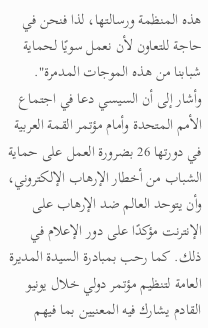هذه المنظمة ورسالتها، لذا فنحن في حاجة للتعاون لأن نعمل سويًا لحماية شبابنا من هذه الموجات المدمرة". وأشار إلى أن السيسي دعا في اجتماع الأمم المتحدة وأمام مؤتمر القمة العربية في دورتها 26 بضرورة العمل على حماية الشباب من أخطار الإرهاب الإلكتروني، وأن يتوحد العالم ضد الإرهاب على الإنترنت مؤكدًا على دور الإعلام في ذلك. كما رحب بمبادرة السيدة المديرة العامة لتنظيم مؤتمر دولي خلال يونيو القادم يشارك فيه المعنيين بما فيهم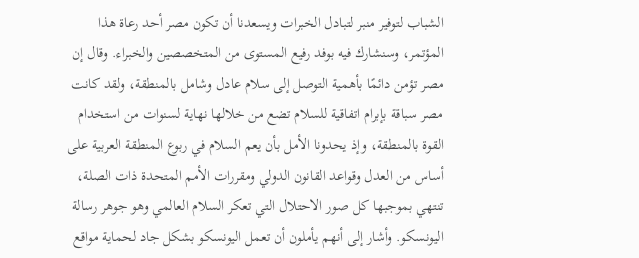الشباب لتوفير منبر لتبادل الخبرات ويسعدنا أن تكون مصر أحد رعاة هذا المؤتمر، وسنشارك فيه بوفد رفيع المستوى من المتخصصين والخبراء. وقال إن مصر تؤمن دائمًا بأهمية التوصل إلى سلام عادل وشامل بالمنطقة، ولقد كانت مصر سباقة بإبرام اتفاقية للسلام تضع من خلالها نهاية لسنوات من استخدام القوة بالمنطقة، وإذ يحدونا الأمل بأن يعم السلام في ربوع المنطقة العربية على أساس من العدل وقواعد القانون الدولي ومقررات الأمم المتحدة ذات الصلة، تنتهي بموجبها كل صور الاحتلال التي تعكر السلام العالمي وهو جوهر رسالة اليونسكو. وأشار إلى أنهم يأملون أن تعمل اليونسكو بشكل جاد لحماية مواقع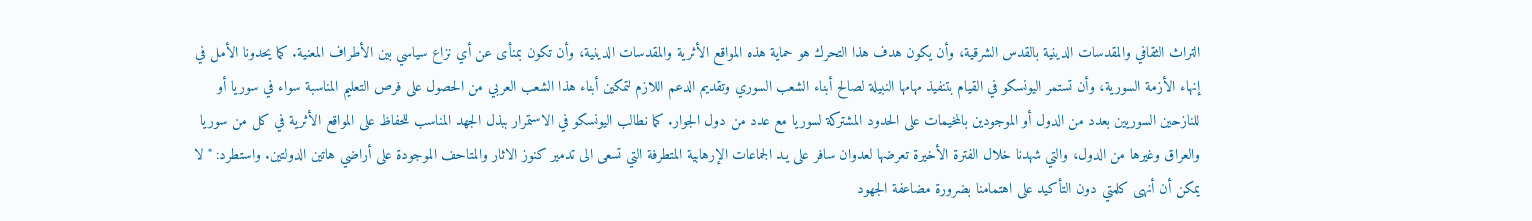التراث الثقافي والمقدسات الدينية بالقدس الشرقية، وأن يكون هدف هذا التحرك هو حماية هذه المواقع الأثرية والمقدسات الدينية، وأن تكون بمنأى عن أي نزاع سياسي بين الأطراف المعنية. كما يحدونا الأمل في إنهاء الأزمة السورية، وأن تستمر اليونسكو في القيام بتنفيذ مهامها النبيلة لصالح أبناء الشعب السوري وتقديم الدعم اللازم لتمكين أبناء هذا الشعب العربي من الحصول على فرص التعليم المناسبة سواء في سوريا أو للنازحين السوريين بعدد من الدول أو الموجودين بالمخيمات على الحدود المشتركة لسوريا مع عدد من دول الجوار. كما نطالب اليونسكو في الاستمرار ببذل الجهد المناسب للحفاظ على المواقع الأثرية في كل من سوريا والعراق وغيرها من الدول، والتي شهدنا خلال الفترة الأخيرة تعرضها لعدوان سافر على يـد الجماعات الإرهابية المتطرفة التي تسعى الى تدمير كنوز الاثار والمتاحف الموجودة على أراضي هاتين الدولتين. واستطرد: "لا يمكن أن أنهى كلمتي دون التأكيد على اهتمامنا بضرورة مضاعفة الجهود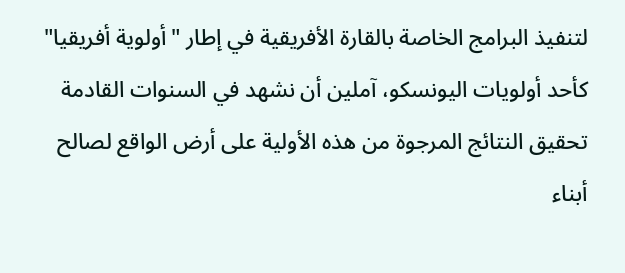لتنفيذ البرامج الخاصة بالقارة الأفريقية في إطار "أولوية أفريقيا" كأحد أولويات اليونسكو، آملين أن نشهد في السنوات القادمة تحقيق النتائج المرجوة من هذه الأولية على أرض الواقع لصالح أبناء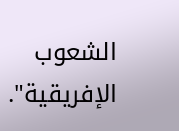الشعوب الإفريقية".